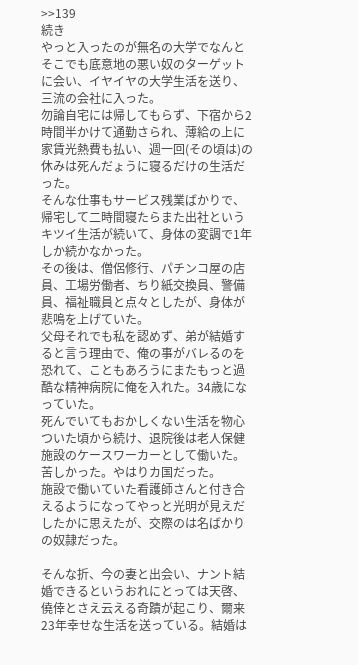>>139
続き
やっと入ったのが無名の大学でなんとそこでも底意地の悪い奴のターゲットに会い、イヤイヤの大学生活を送り、三流の会社に入った。
勿論自宅には帰してもらず、下宿から2時間半かけて通勤さられ、薄給の上に家賃光熱費も払い、週一回(その頃は)の休みは死んだょうに寝るだけの生活だった。
そんな仕事もサービス残業ばかりで、帰宅して二時間寝たらまた出社というキツイ生活が続いて、身体の変調で1年しか続かなかった。
その後は、僧侶修行、パチンコ屋の店員、工場労働者、ちり紙交換員、警備員、福祉職員と点々としたが、身体が悲鳴を上げていた。
父母それでも私を認めず、弟が結婚すると言う理由で、俺の事がバレるのを恐れて、こともあろうにまたもっと過酷な精神病院に俺を入れた。34歳になっていた。
死んでいてもおかしくない生活を物心ついた頃から続け、退院後は老人保健施設のケースワーカーとして働いた。苦しかった。やはりカ国だった。
施設で働いていた看護師さんと付き合えるようになってやっと光明が見えだしたかに思えたが、交際のは名ばかりの奴隷だった。

そんな折、今の妻と出会い、ナント結婚できるというおれにとっては天啓、僥倖とさえ云える奇蹟が起こり、爾来23年幸せな生活を送っている。結婚は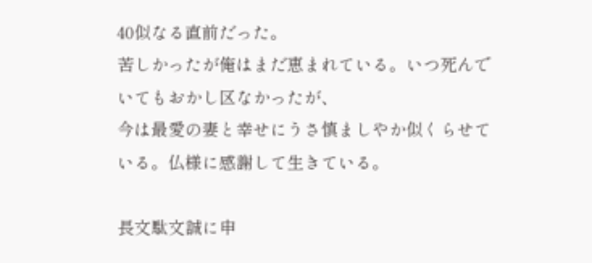40似なる直前だった。
苦しかったが俺はまだ恵まれている。いつ死んでいてもおかし区なかったが、
今は最愛の妻と幸せにうさ慎ましやか似くらせている。仏様に感謝して生きている。

長文駄文誠に申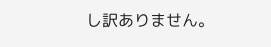し訳ありません。